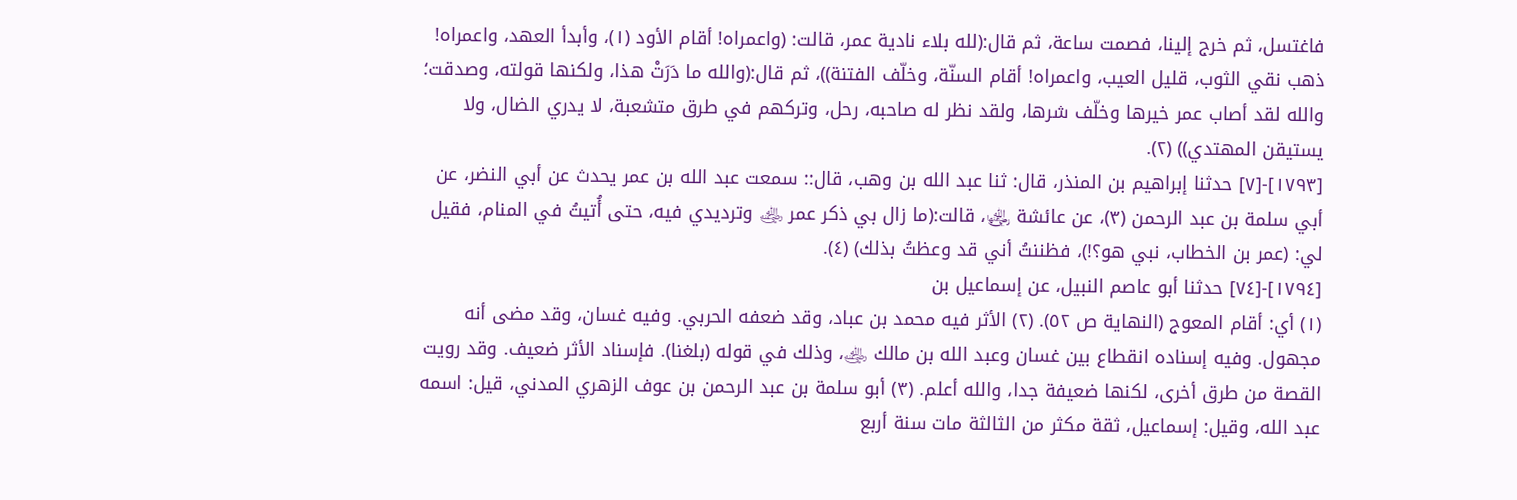فاغتسل، ثم خرج إلينا، فصمت ساعة، ثم قال:(لله بلاء نادية عمر، قالت: (واعمراه! أقام الأود (١)، وأبدأ العهد، واعمراه! ذهب نقي الثوب، قليل العيب، واعمراه! أقام السنّة، وخلّف الفتنة))، ثم قال:(والله ما دَرَتْ هذا، ولكنها قولته، وصدقت؛ والله لقد أصاب عمر خيرها وخلّف شرها، ولقد نظر له صاحبه، رحل، وتركهم في طرق متشعبة، لا يدري الضال، ولا يستيقن المهتدي)) (٢).
[١٧٩٣]-[٧] حدثنا إبراهيم بن المنذر، قال: ثنا عبد الله بن وهب، قال:: سمعت عبد الله بن عمر يحدث عن أبي النضر، عن أبي سلمة بن عبد الرحمن (٣)، عن عائشة ﵂، قالت:(ما زال بي ذكر عمر ﵁ وترديدي فيه، حتى أُتيتُ في المنام، فقيل لي: (عمر بن الخطاب، نبي هو؟!)، فظننتُ أني قد وعظتُ بذلك) (٤).
[١٧٩٤]-[٧٤] حدثنا أبو عاصم النبيل، عن إسماعيل بن
(١) أي: أقام المعوج (النهاية ص ٥٢). (٢) الأثر فيه محمد بن عباد، وقد ضعفه الحربي. وفيه غسان، وقد مضى أنه مجهول. وفيه إسناده انقطاع بين غسان وعبد الله بن مالك ﵁، وذلك في قوله (بلغنا). فإسناد الأثر ضعيف. وقد رويت القصة من طرق أخرى، لكنها ضعيفة جدا، والله أعلم. (٣) أبو سلمة بن عبد الرحمن بن عوف الزهري المدني، قيل: اسمه عبد الله، وقيل: إسماعيل، ثقة مكثر من الثالثة مات سنة أربع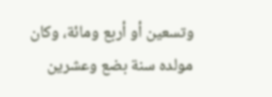وتسعين أو أربع ومائة، وكان مولده سنة بضع وعشرين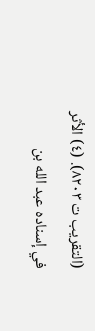(التقريب ت ٨٢٠٣). (٤) الأثر في إسناده عبد الله بن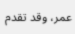عمر، وقد تقدم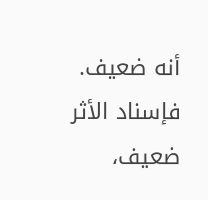أنه ضعيف. فإسناد الأثر ضعيف،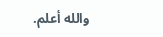والله أعلم.